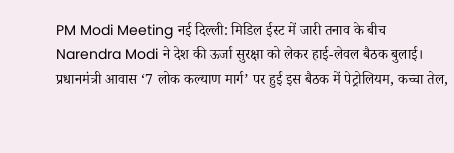PM Modi Meeting नई दिल्ली: मिडिल ईस्ट में जारी तनाव के बीच Narendra Modi ने देश की ऊर्जा सुरक्षा को लेकर हाई-लेवल बैठक बुलाई। प्रधानमंत्री आवास ‘7 लोक कल्याण मार्ग’ पर हुई इस बैठक में पेट्रोलियम, कच्चा तेल,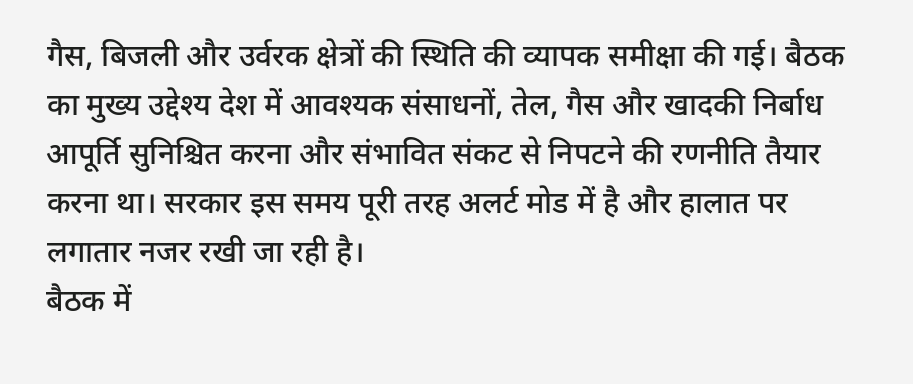गैस, बिजली और उर्वरक क्षेत्रों की स्थिति की व्यापक समीक्षा की गई। बैठक का मुख्य उद्देश्य देश में आवश्यक संसाधनों, तेल, गैस और खादकी निर्बाध आपूर्ति सुनिश्चित करना और संभावित संकट से निपटने की रणनीति तैयार करना था। सरकार इस समय पूरी तरह अलर्ट मोड में है और हालात पर लगातार नजर रखी जा रही है।
बैठक में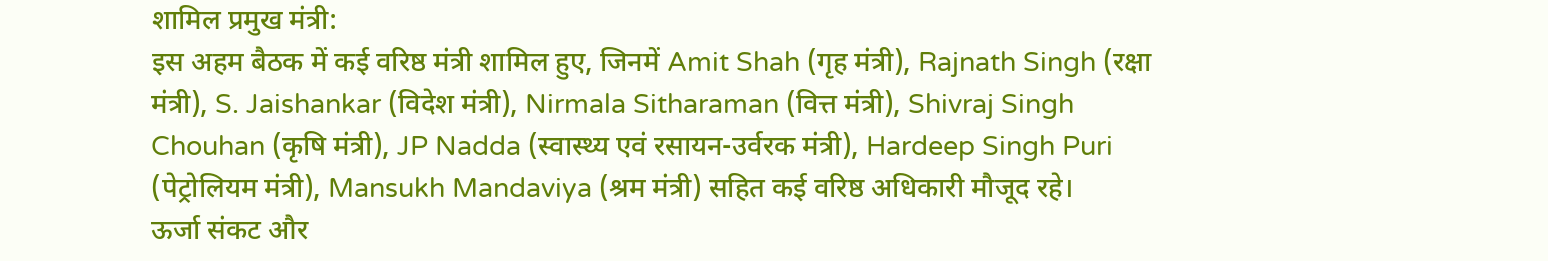शामिल प्रमुख मंत्री:
इस अहम बैठक में कई वरिष्ठ मंत्री शामिल हुए, जिनमें Amit Shah (गृह मंत्री), Rajnath Singh (रक्षा मंत्री), S. Jaishankar (विदेश मंत्री), Nirmala Sitharaman (वित्त मंत्री), Shivraj Singh Chouhan (कृषि मंत्री), JP Nadda (स्वास्थ्य एवं रसायन-उर्वरक मंत्री), Hardeep Singh Puri (पेट्रोलियम मंत्री), Mansukh Mandaviya (श्रम मंत्री) सहित कई वरिष्ठ अधिकारी मौजूद रहे।
ऊर्जा संकट और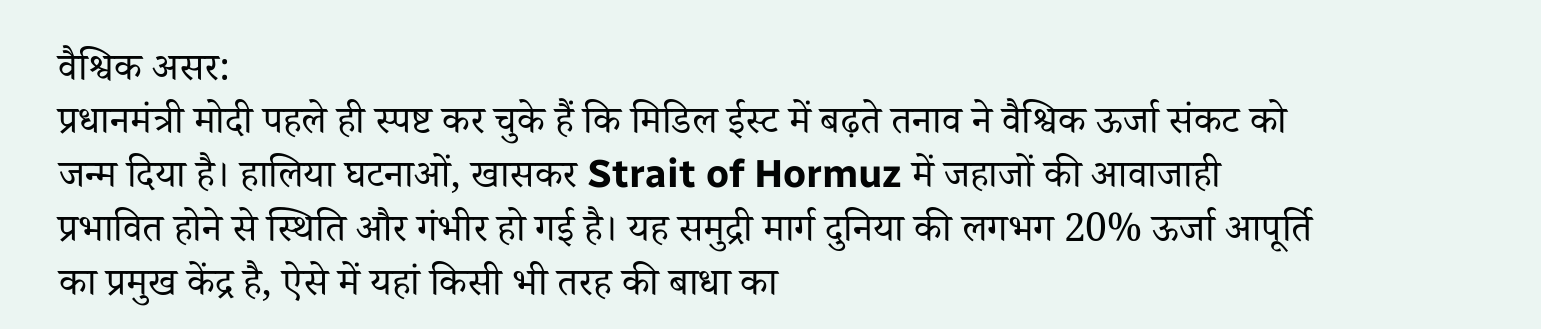वैश्विक असर:
प्रधानमंत्री मोदी पहले ही स्पष्ट कर चुके हैं कि मिडिल ईस्ट में बढ़ते तनाव ने वैश्विक ऊर्जा संकट को जन्म दिया है। हालिया घटनाओं, खासकर Strait of Hormuz में जहाजों की आवाजाही प्रभावित होने से स्थिति और गंभीर हो गई है। यह समुद्री मार्ग दुनिया की लगभग 20% ऊर्जा आपूर्ति का प्रमुख केंद्र है, ऐसे में यहां किसी भी तरह की बाधा का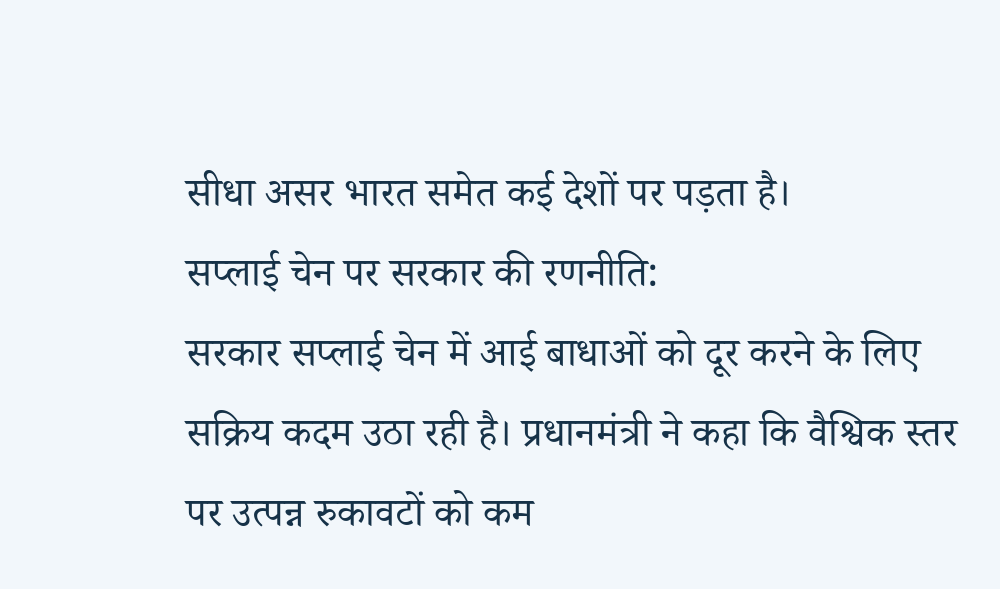सीधा असर भारत समेत कई देशों पर पड़ता है।
सप्लाई चेन पर सरकार की रणनीति:
सरकार सप्लाई चेन में आई बाधाओं को दूर करने के लिए सक्रिय कदम उठा रही है। प्रधानमंत्री ने कहा कि वैश्विक स्तर पर उत्पन्न रुकावटों को कम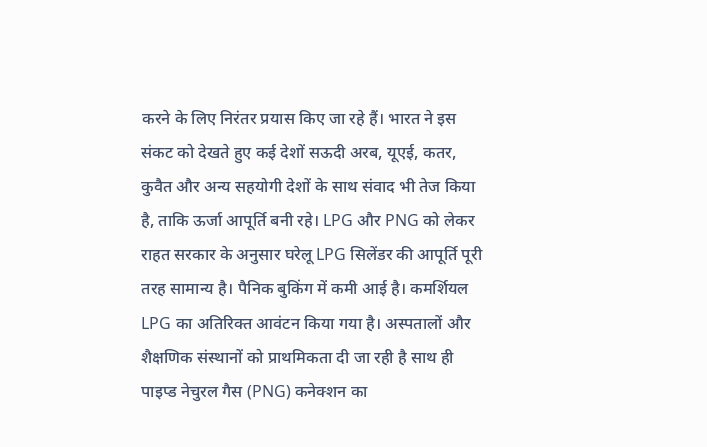करने के लिए निरंतर प्रयास किए जा रहे हैं। भारत ने इस संकट को देखते हुए कई देशों सऊदी अरब, यूएई, कतर, कुवैत और अन्य सहयोगी देशों के साथ संवाद भी तेज किया है, ताकि ऊर्जा आपूर्ति बनी रहे। LPG और PNG को लेकर राहत सरकार के अनुसार घरेलू LPG सिलेंडर की आपूर्ति पूरी तरह सामान्य है। पैनिक बुकिंग में कमी आई है। कमर्शियल LPG का अतिरिक्त आवंटन किया गया है। अस्पतालों और शैक्षणिक संस्थानों को प्राथमिकता दी जा रही है साथ ही पाइप्ड नेचुरल गैस (PNG) कनेक्शन का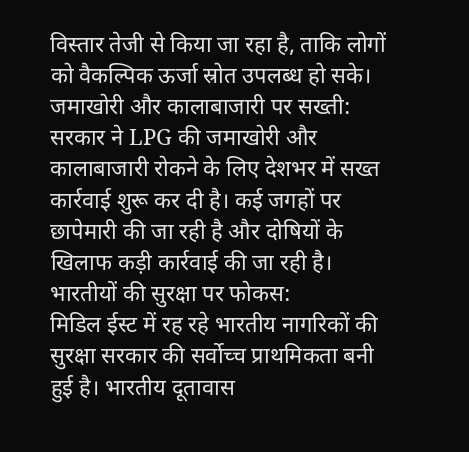विस्तार तेजी से किया जा रहा है, ताकि लोगों को वैकल्पिक ऊर्जा स्रोत उपलब्ध हो सके।
जमाखोरी और कालाबाजारी पर सख्ती:
सरकार ने LPG की जमाखोरी और कालाबाजारी रोकने के लिए देशभर में सख्त कार्रवाई शुरू कर दी है। कई जगहों पर छापेमारी की जा रही है और दोषियों के खिलाफ कड़ी कार्रवाई की जा रही है।
भारतीयों की सुरक्षा पर फोकस:
मिडिल ईस्ट में रह रहे भारतीय नागरिकों की सुरक्षा सरकार की सर्वोच्च प्राथमिकता बनी हुई है। भारतीय दूतावास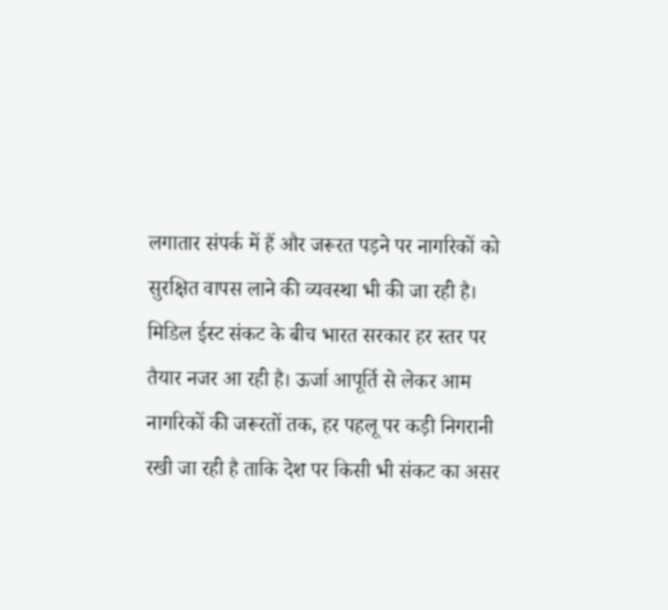लगातार संपर्क में हैं और जरूरत पड़ने पर नागरिकों को सुरक्षित वापस लाने की व्यवस्था भी की जा रही है। मिडिल ईस्ट संकट के बीच भारत सरकार हर स्तर पर तैयार नजर आ रही है। ऊर्जा आपूर्ति से लेकर आम नागरिकों की जरूरतों तक, हर पहलू पर कड़ी निगरानी रखी जा रही है ताकि देश पर किसी भी संकट का असर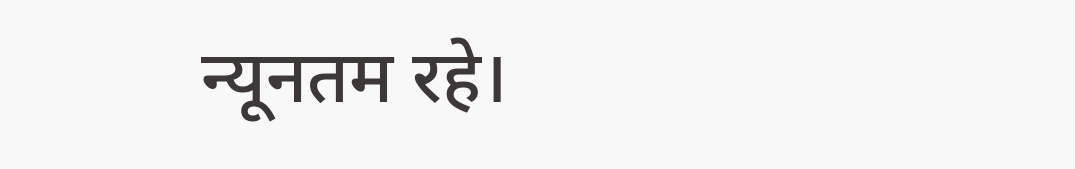न्यूनतम रहे।